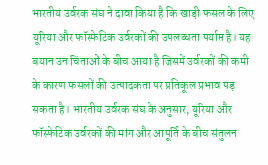भारतीय उर्वरक संघ ने दावा किया है कि खाड़ी फसल के लिए यूरिया और फॉस्फेटिक उर्वरकों की उपलब्धता पर्याप्त है। यह बयान उन चिंताओं के बीच आया है जिसमें उर्वरकों की कमी के कारण फसलों की उत्पादकता पर प्रतिकूल प्रभाव पड़ सकता है। भारतीय उर्वरक संघ के अनुसार, यूरिया और फॉस्फेटिक उर्वरकों की मांग और आपूर्ति के बीच संतुलन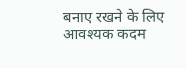बनाए रखने के लिए आवश्यक कदम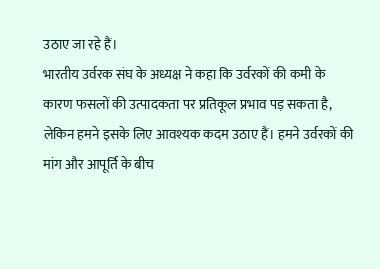उठाए जा रहे हैं।
भारतीय उर्वरक संघ के अध्यक्ष ने कहा कि उर्वरकों की कमी के कारण फसलों की उत्पादकता पर प्रतिकूल प्रभाव पड़ सकता है, लेकिन हमने इसके लिए आवश्यक कदम उठाए हैं। हमने उर्वरकों की मांग और आपूर्ति के बीच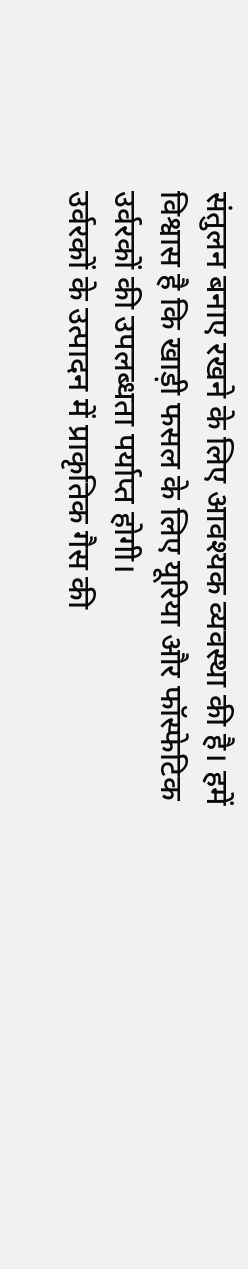संतुलन बनाए रखने के लिए आवश्यक व्यवस्था की है। हमें विश्वास है कि खाड़ी फसल के लिए यूरिया और फॉस्फेटिक उर्वरकों की उपलब्धता पर्याप्त होगी।
उर्वरकों के उत्पादन में प्राकृतिक गैस की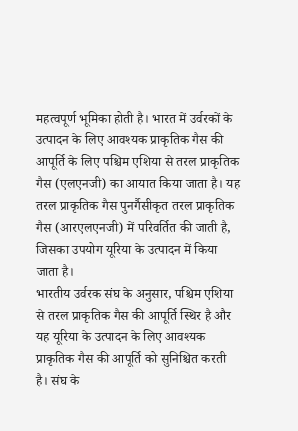महत्वपूर्ण भूमिका होती है। भारत में उर्वरकों के उत्पादन के लिए आवश्यक प्राकृतिक गैस की आपूर्ति के लिए पश्चिम एशिया से तरल प्राकृतिक गैस (एलएनजी) का आयात किया जाता है। यह तरल प्राकृतिक गैस पुनर्गैसीकृत तरल प्राकृतिक गैस (आरएलएनजी) में परिवर्तित की जाती है, जिसका उपयोग यूरिया के उत्पादन में किया जाता है।
भारतीय उर्वरक संघ के अनुसार, पश्चिम एशिया से तरल प्राकृतिक गैस की आपूर्ति स्थिर है और यह यूरिया के उत्पादन के लिए आवश्यक प्राकृतिक गैस की आपूर्ति को सुनिश्चित करती है। संघ के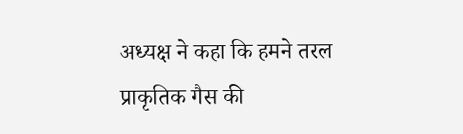अध्यक्ष ने कहा कि हमने तरल प्राकृतिक गैस की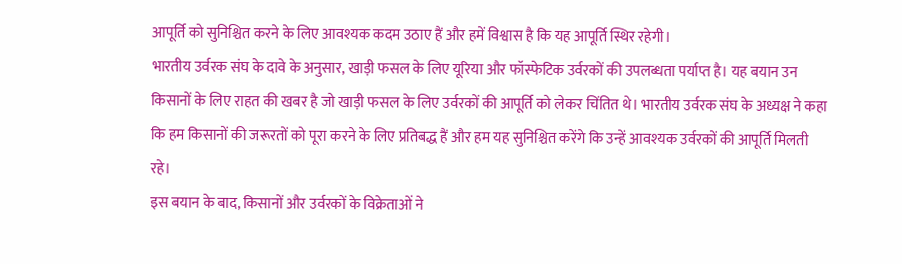आपूर्ति को सुनिश्चित करने के लिए आवश्यक कदम उठाए हैं और हमें विश्वास है कि यह आपूर्ति स्थिर रहेगी।
भारतीय उर्वरक संघ के दावे के अनुसार, खाड़ी फसल के लिए यूरिया और फॉस्फेटिक उर्वरकों की उपलब्धता पर्याप्त है। यह बयान उन किसानों के लिए राहत की खबर है जो खाड़ी फसल के लिए उर्वरकों की आपूर्ति को लेकर चिंतित थे। भारतीय उर्वरक संघ के अध्यक्ष ने कहा कि हम किसानों की जरूरतों को पूरा करने के लिए प्रतिबद्ध हैं और हम यह सुनिश्चित करेंगे कि उन्हें आवश्यक उर्वरकों की आपूर्ति मिलती रहे।
इस बयान के बाद, किसानों और उर्वरकों के विक्रेताओं ने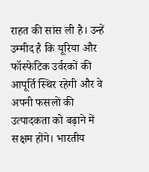राहत की सांस ली है। उन्हें उम्मीद है कि यूरिया और फॉस्फेटिक उर्वरकों की आपूर्ति स्थिर रहेगी और वे अपनी फसलों की उत्पादकता को बढ़ाने में सक्षम होंगे। भारतीय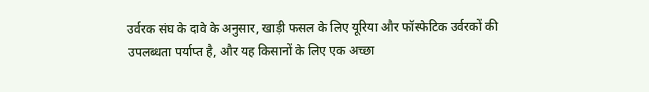उर्वरक संघ के दावे के अनुसार, खाड़ी फसल के लिए यूरिया और फॉस्फेटिक उर्वरकों की उपलब्धता पर्याप्त है, और यह किसानों के लिए एक अच्छा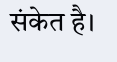संकेत है।